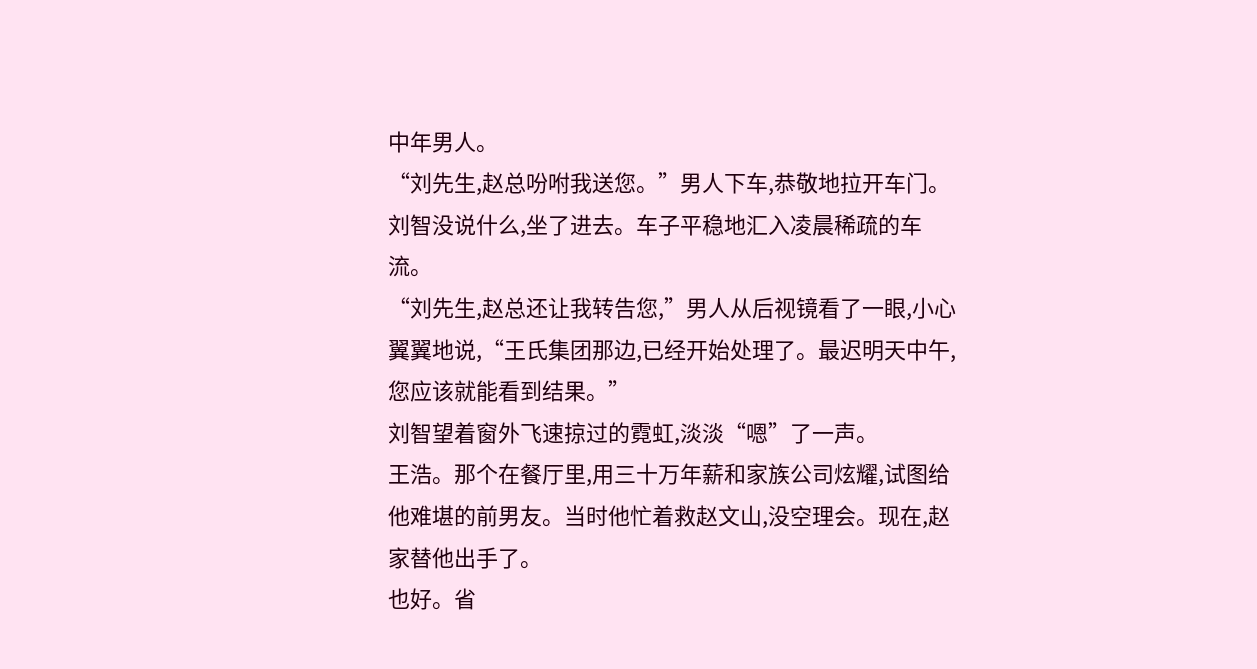中年男人。
“刘先生,赵总吩咐我送您。”男人下车,恭敬地拉开车门。
刘智没说什么,坐了进去。车子平稳地汇入凌晨稀疏的车流。
“刘先生,赵总还让我转告您,”男人从后视镜看了一眼,小心翼翼地说,“王氏集团那边,已经开始处理了。最迟明天中午,您应该就能看到结果。”
刘智望着窗外飞速掠过的霓虹,淡淡“嗯”了一声。
王浩。那个在餐厅里,用三十万年薪和家族公司炫耀,试图给他难堪的前男友。当时他忙着救赵文山,没空理会。现在,赵家替他出手了。
也好。省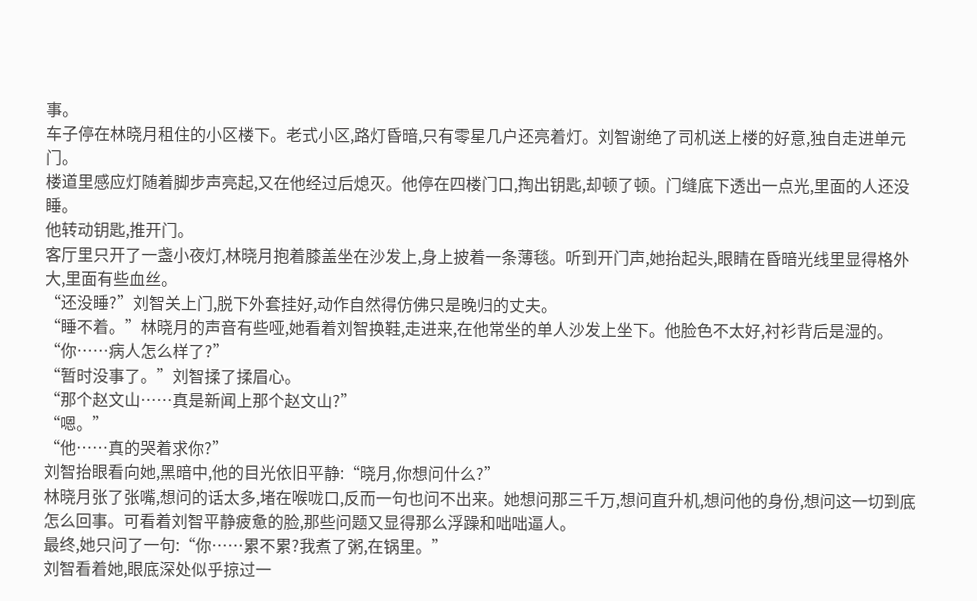事。
车子停在林晓月租住的小区楼下。老式小区,路灯昏暗,只有零星几户还亮着灯。刘智谢绝了司机送上楼的好意,独自走进单元门。
楼道里感应灯随着脚步声亮起,又在他经过后熄灭。他停在四楼门口,掏出钥匙,却顿了顿。门缝底下透出一点光,里面的人还没睡。
他转动钥匙,推开门。
客厅里只开了一盏小夜灯,林晓月抱着膝盖坐在沙发上,身上披着一条薄毯。听到开门声,她抬起头,眼睛在昏暗光线里显得格外大,里面有些血丝。
“还没睡?”刘智关上门,脱下外套挂好,动作自然得仿佛只是晚归的丈夫。
“睡不着。”林晓月的声音有些哑,她看着刘智换鞋,走进来,在他常坐的单人沙发上坐下。他脸色不太好,衬衫背后是湿的。“你……病人怎么样了?”
“暂时没事了。”刘智揉了揉眉心。
“那个赵文山……真是新闻上那个赵文山?”
“嗯。”
“他……真的哭着求你?”
刘智抬眼看向她,黑暗中,他的目光依旧平静:“晓月,你想问什么?”
林晓月张了张嘴,想问的话太多,堵在喉咙口,反而一句也问不出来。她想问那三千万,想问直升机,想问他的身份,想问这一切到底怎么回事。可看着刘智平静疲惫的脸,那些问题又显得那么浮躁和咄咄逼人。
最终,她只问了一句:“你……累不累?我煮了粥,在锅里。”
刘智看着她,眼底深处似乎掠过一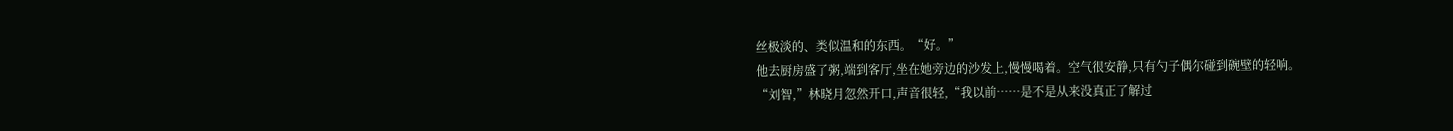丝极淡的、类似温和的东西。“好。”
他去厨房盛了粥,端到客厅,坐在她旁边的沙发上,慢慢喝着。空气很安静,只有勺子偶尔碰到碗壁的轻响。
“刘智,”林晓月忽然开口,声音很轻,“我以前……是不是从来没真正了解过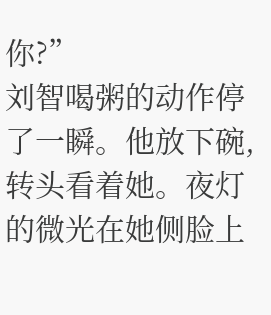你?”
刘智喝粥的动作停了一瞬。他放下碗,转头看着她。夜灯的微光在她侧脸上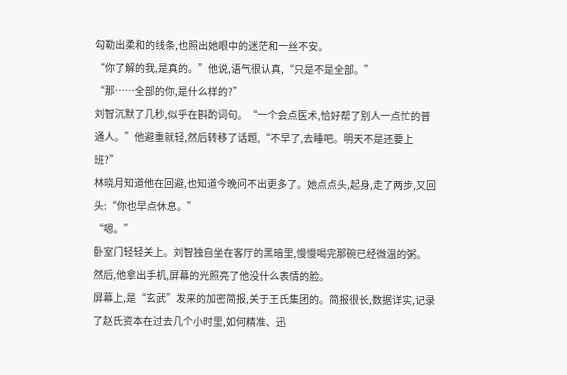勾勒出柔和的线条,也照出她眼中的迷茫和一丝不安。
“你了解的我,是真的。”他说,语气很认真,“只是不是全部。”
“那……全部的你,是什么样的?”
刘智沉默了几秒,似乎在斟酌词句。“一个会点医术,恰好帮了别人一点忙的普通人。”他避重就轻,然后转移了话题,“不早了,去睡吧。明天不是还要上班?”
林晓月知道他在回避,也知道今晚问不出更多了。她点点头,起身,走了两步,又回头:“你也早点休息。”
“嗯。”
卧室门轻轻关上。刘智独自坐在客厅的黑暗里,慢慢喝完那碗已经微温的粥。然后,他拿出手机,屏幕的光照亮了他没什么表情的脸。
屏幕上,是“玄武”发来的加密简报,关于王氏集团的。简报很长,数据详实,记录了赵氏资本在过去几个小时里,如何精准、迅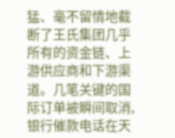猛、毫不留情地截断了王氏集团几乎所有的资金链、上游供应商和下游渠道。几笔关键的国际订单被瞬间取消,银行催款电话在天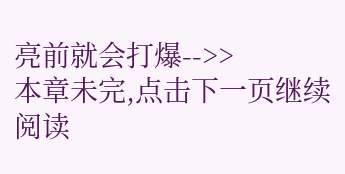亮前就会打爆-->>
本章未完,点击下一页继续阅读